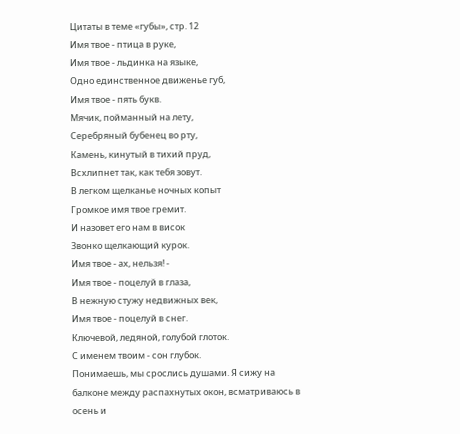Цитаты в теме «губы», стр. 12
Имя твое - птица в руке,
Имя твое - льдинка на языке,
Одно единственное движенье губ,
Имя твое - пять букв.
Мячик, пойманный на лету,
Серебряный бубенец во рту,
Камень, кинутый в тихий пруд,
Всхлипнет так, как тебя зовут.
В легком щелканье ночных копыт
Громкое имя твое гремит.
И назовет его нам в висок
Звонко щелкающий курок.
Имя твое - ах, нельзя! -
Имя твое - поцелуй в глаза,
В нежную стужу недвижных век,
Имя твое - поцелуй в снег.
Ключевой, ледяной, голубой глоток.
С именем твоим - сон глубок.
Понимаешь, мы срослись душами. Я сижу на балконе между распахнутых окон, всматриваюсь в осень и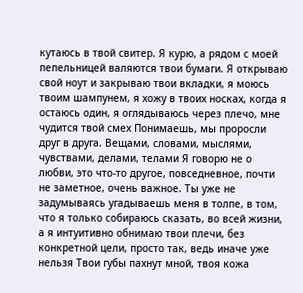кутаюсь в твой свитер. Я курю, а рядом с моей пепельницей валяются твои бумаги. Я открываю свой ноут и закрываю твои вкладки, я моюсь твоим шампунем, я хожу в твоих носках, когда я остаюсь один, я оглядываюсь через плечо, мне чудится твой смех Понимаешь, мы проросли друг в друга. Вещами, словами, мыслями, чувствами, делами, телами Я говорю не о любви, это что-то другое, повседневное, почти не заметное, очень важное. Ты уже не задумываясь угадываешь меня в толпе, в том, что я только собираюсь сказать, во всей жизни, а я интуитивно обнимаю твои плечи, без конкретной цели, просто так, ведь иначе уже нельзя Твои губы пахнут мной, твоя кожа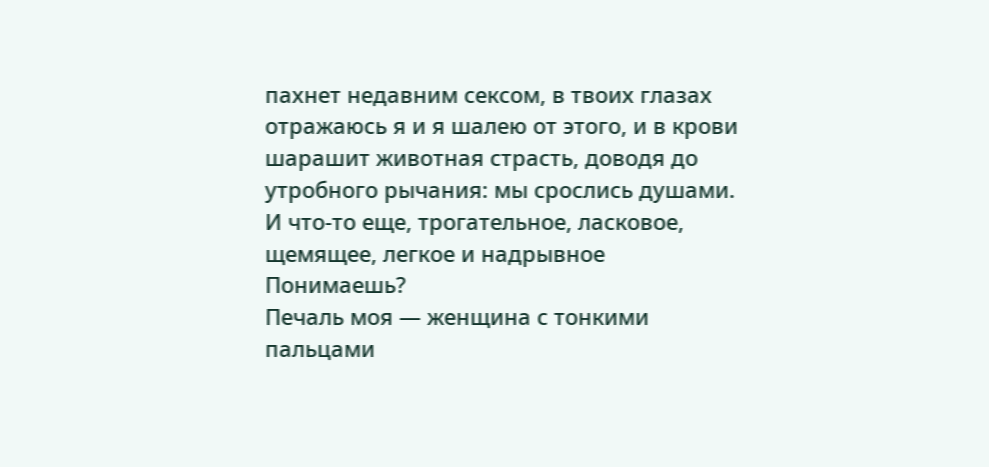пахнет недавним сексом, в твоих глазах отражаюсь я и я шалею от этого, и в крови шарашит животная страсть, доводя до утробного рычания: мы срослись душами. И что-то еще, трогательное, ласковое, щемящее, легкое и надрывное Понимаешь?
Печаль моя — женщина с тонкими пальцами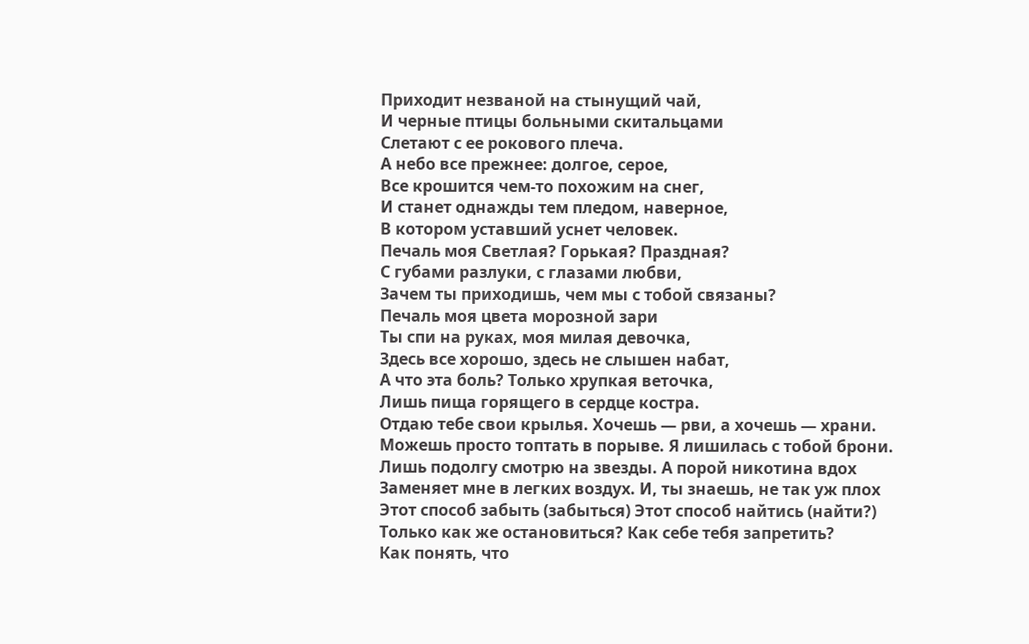Приходит незваной на стынущий чай,
И черные птицы больными скитальцами
Слетают с ее рокового плеча.
А небо все прежнее: долгое, серое,
Все крошится чем-то похожим на снег,
И станет однажды тем пледом, наверное,
В котором уставший уснет человек.
Печаль моя Светлая? Горькая? Праздная?
С губами разлуки, с глазами любви,
Зачем ты приходишь, чем мы с тобой связаны?
Печаль моя цвета морозной зари
Ты спи на руках, моя милая девочка,
Здесь все хорошо, здесь не слышен набат,
А что эта боль? Только хрупкая веточка,
Лишь пища горящего в сердце костра.
Отдаю тебе свои крылья. Хочешь — рви, а хочешь — храни.
Можешь просто топтать в порыве. Я лишилась с тобой брони.
Лишь подолгу смотрю на звезды. А порой никотина вдох
Заменяет мне в легких воздух. И, ты знаешь, не так уж плох
Этот способ забыть (забыться) Этот способ найтись (найти?)
Только как же остановиться? Как себе тебя запретить?
Как понять, что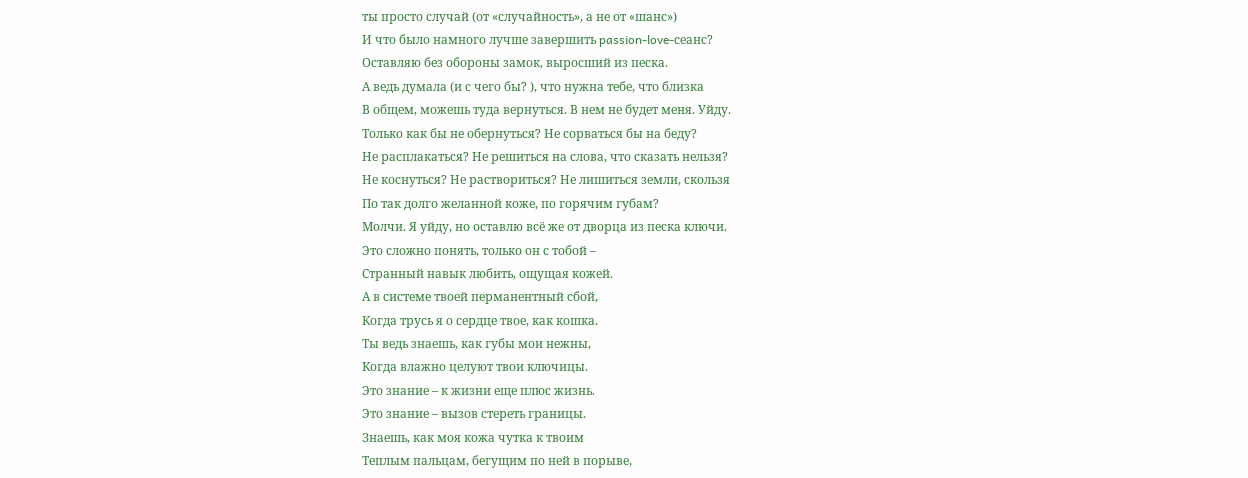ты просто случай (от «случайность», а не от «шанс»)
И что было намного лучше завершить passion-love-сеанс?
Оставляю без обороны замок, выросший из песка.
А ведь думала (и с чего бы? ), что нужна тебе, что близка
В общем, можешь туда вернуться. В нем не будет меня. Уйду.
Только как бы не обернуться? Не сорваться бы на беду?
Не расплакаться? Не решиться на слова, что сказать нельзя?
Не коснуться? Не раствориться? Не лишиться земли, скользя
По так долго желанной коже, по горячим губам?
Молчи. Я уйду, но оставлю всё же от дворца из песка ключи.
Это сложно понять, только он с тобой –
Странный навык любить, ощущая кожей.
А в системе твоей перманентный сбой,
Когда трусь я о сердце твое, как кошка.
Ты ведь знаешь, как губы мои нежны,
Когда влажно целуют твои ключицы.
Это знание – к жизни еще плюс жизнь.
Это знание – вызов стереть границы.
Знаешь, как моя кожа чутка к твоим
Теплым пальцам, бегущим по ней в порыве,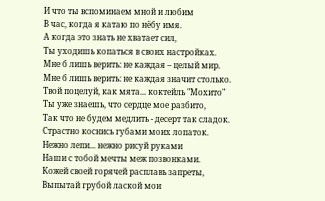И что ты вспоминаем мной и любим
В час, когда я катаю по нёбу имя.
А когда это знать не хватает сил,
Ты уходишь копаться в своих настройках.
Мне б лишь верить: не каждая – целый мир.
Мне б лишь верить: не каждая значит столько.
Твой поцелуй, как мята... коктейль "Мохито"
Ты уже знаешь, что сердце мое разбито,
Так что не будем медлить - десерт так сладок.
Страстно коснись губами моих лопаток.
Нежно лепи... нежно рисуй руками
Наши с тобой мечты меж позвонками.
Кожей своей горячей расплавь запреты,
Выпытай грубой лаской мои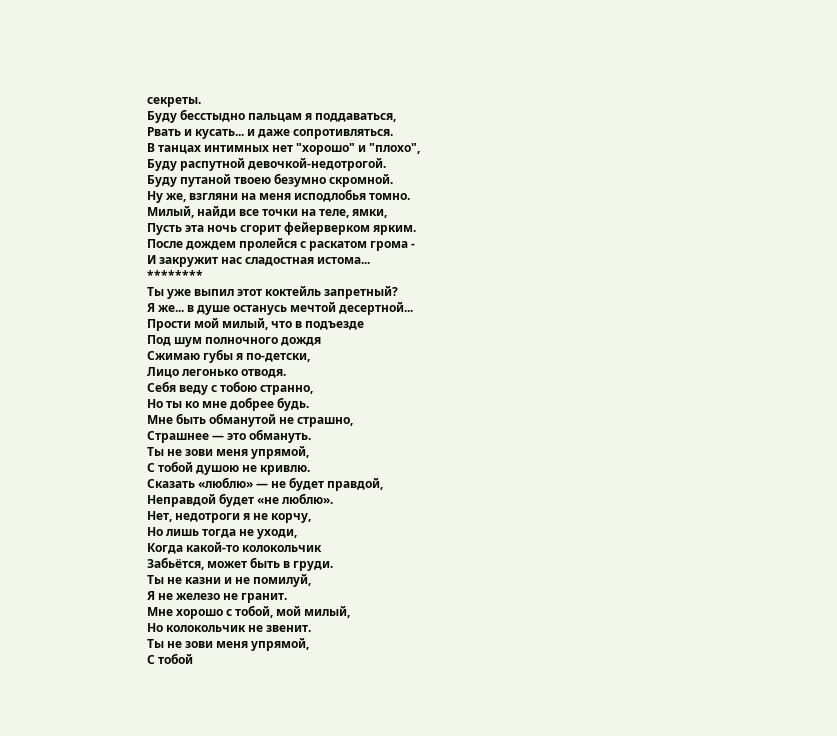секреты.
Буду бесстыдно пальцам я поддаваться,
Рвать и кусать... и даже сопротивляться.
В танцах интимных нет "хорошо" и "плохо",
Буду распутной девочкой-недотрогой.
Буду путаной твоею безумно скромной.
Ну же, взгляни на меня исподлобья томно.
Милый, найди все точки на теле, ямки,
Пусть эта ночь сгорит фейерверком ярким.
После дождем пролейся с раскатом грома -
И закружит нас сладостная истома...
********
Ты уже выпил этот коктейль запретный?
Я же... в душе останусь мечтой десертной...
Прости мой милый, что в подъезде
Под шум полночного дождя
Сжимаю губы я по-детски,
Лицо легонько отводя.
Себя веду с тобою странно,
Но ты ко мне добрее будь.
Мне быть обманутой не страшно,
Страшнее — это обмануть.
Ты не зови меня упрямой,
С тобой душою не кривлю.
Сказать «люблю» — не будет правдой,
Неправдой будет «не люблю».
Нет, недотроги я не корчу,
Но лишь тогда не уходи,
Когда какой-то колокольчик
Забьётся, может быть в груди.
Ты не казни и не помилуй,
Я не железо не гранит.
Мне хорошо с тобой, мой милый,
Но колокольчик не звенит.
Ты не зови меня упрямой,
С тобой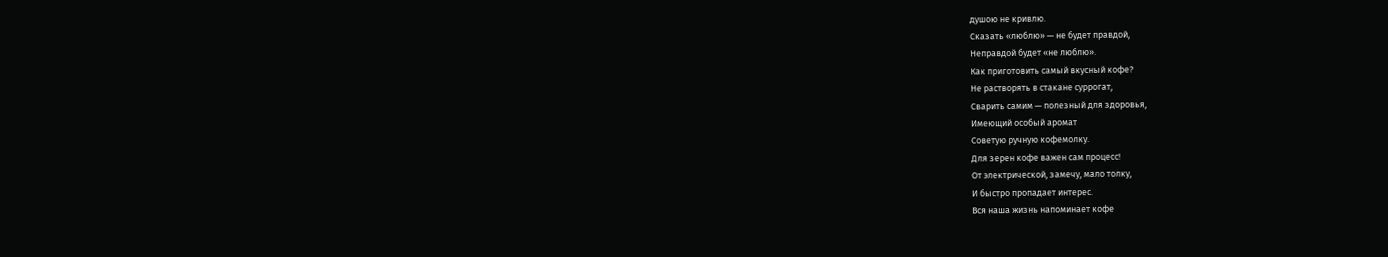душою не кривлю.
Сказать «люблю» — не будет правдой,
Неправдой будет «не люблю».
Как приготовить самый вкусный кофе?
Не растворять в стакане суррогат,
Сварить самим — полезный для здоровья,
Имеющий особый аромат
Советую ручную кофемолку.
Для зерен кофе важен сам процесс!
От электрической, замечу, мало толку,
И быстро пропадает интерес.
Вся наша жизнь напоминает кофе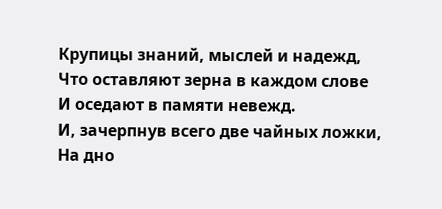Крупицы знаний, мыслей и надежд,
Что оставляют зерна в каждом слове
И оседают в памяти невежд.
И, зачерпнув всего две чайных ложки,
На дно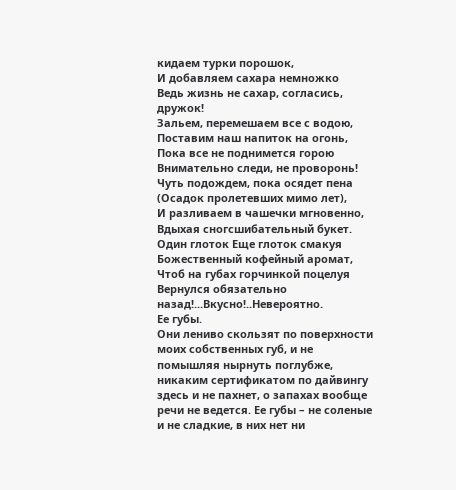кидаем турки порошок,
И добавляем сахара немножко
Ведь жизнь не сахар, согласись, дружок!
Зальем, перемешаем все с водою,
Поставим наш напиток на огонь,
Пока все не поднимется горою
Внимательно следи, не проворонь!
Чуть подождем, пока осядет пена
(Осадок пролетевших мимо лет),
И разливаем в чашечки мгновенно,
Вдыхая сногсшибательный букет.
Один глоток Еще глоток смакуя
Божественный кофейный аромат,
Чтоб на губах горчинкой поцелуя
Вернулся обязательно назад!...Вкусно!..Невероятно.
Ее губы.
Они лениво скользят по поверхности моих собственных губ, и не помышляя нырнуть поглубже, никаким сертификатом по дайвингу здесь и не пахнет, о запахах вообще речи не ведется. Ее губы – не соленые и не сладкие, в них нет ни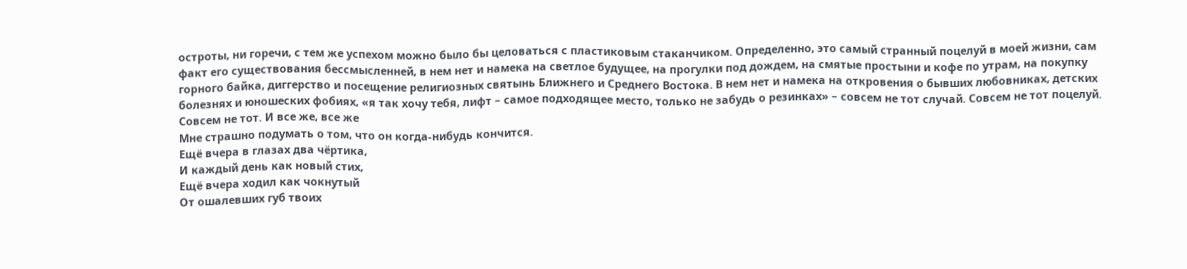остроты, ни горечи, с тем же успехом можно было бы целоваться с пластиковым стаканчиком. Определенно, это самый странный поцелуй в моей жизни, сам факт его существования бессмысленней, в нем нет и намека на светлое будущее, на прогулки под дождем, на смятые простыни и кофе по утрам, на покупку горного байка, диггерство и посещение религиозных святынь Ближнего и Среднего Востока. В нем нет и намека на откровения о бывших любовниках, детских болезнях и юношеских фобиях, «я так хочу тебя, лифт – самое подходящее место, только не забудь о резинках» – совсем не тот случай. Совсем не тот поцелуй.
Совсем не тот. И все же, все же
Мне страшно подумать о том, что он когда-нибудь кончится.
Ещё вчера в глазах два чёртика,
И каждый день как новый стих,
Ещё вчера ходил как чокнутый
От ошалевших губ твоих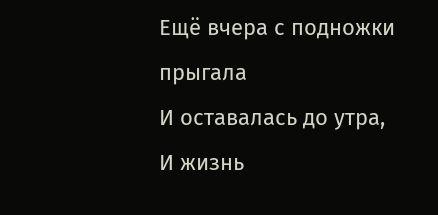Ещё вчера с подножки прыгала
И оставалась до утра,
И жизнь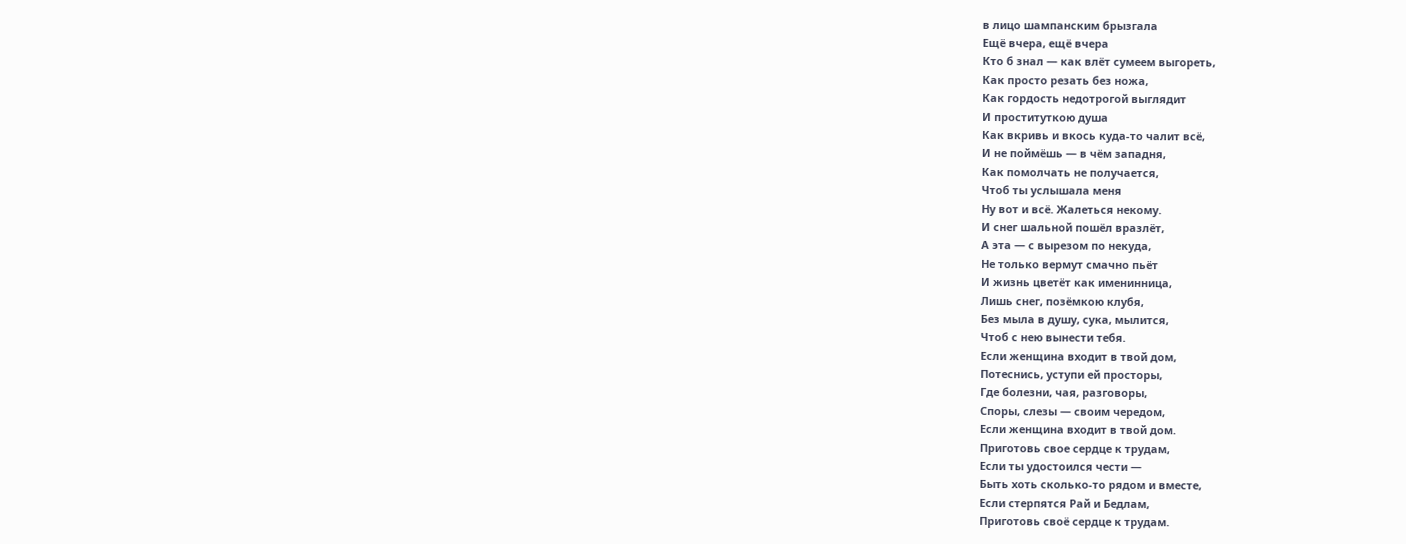в лицо шампанским брызгала
Ещё вчера, ещё вчера
Кто б знал — как влёт сумеем выгореть,
Как просто резать без ножа,
Как гордость недотрогой выглядит
И проституткою душа
Как вкривь и вкось куда-то чалит всё,
И не поймёшь — в чём западня,
Как помолчать не получается,
Чтоб ты услышала меня
Ну вот и всё. Жалеться некому.
И снег шальной пошёл вразлёт,
А эта — с вырезом по некуда,
Не только вермут смачно пьёт
И жизнь цветёт как именинница,
Лишь снег, позёмкою клубя,
Без мыла в душу, сука, мылится,
Чтоб с нею вынести тебя.
Если женщина входит в твой дом,
Потеснись, уступи ей просторы,
Где болезни, чая, разговоры,
Споры, слезы — своим чередом,
Если женщина входит в твой дом.
Приготовь свое сердце к трудам,
Если ты удостоился чести —
Быть хоть сколько-то рядом и вместе,
Если стерпятся Рай и Бедлам,
Приготовь своё сердце к трудам.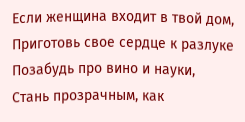Если женщина входит в твой дом,
Приготовь свое сердце к разлуке
Позабудь про вино и науки,
Стань прозрачным, как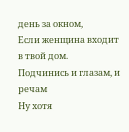день за окном,
Если женщина входит в твой дом.
Подчинись и глазам, и речам
Ну хотя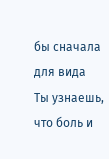бы сначала для вида
Ты узнаешь, что боль и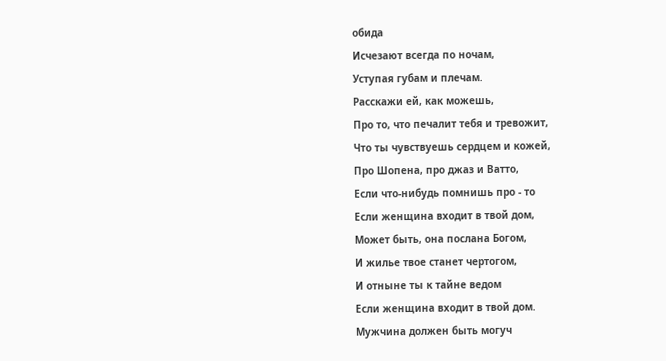обида
Исчезают всегда по ночам,
Уступая губам и плечам.
Расскажи ей, как можешь,
Про то, что печалит тебя и тревожит,
Что ты чувствуешь сердцем и кожей,
Про Шопена, про джаз и Ватто,
Если что-нибудь помнишь про - то
Если женщина входит в твой дом,
Может быть, она послана Богом,
И жилье твое станет чертогом,
И отныне ты к тайне ведом
Если женщина входит в твой дом.
Мужчина должен быть могуч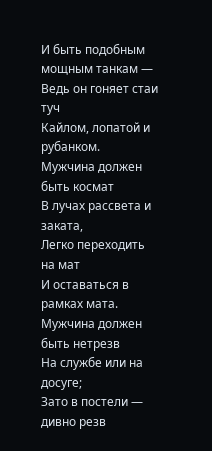И быть подобным мощным танкам —
Ведь он гоняет стаи туч
Кайлом, лопатой и рубанком.
Мужчина должен быть космат
В лучах рассвета и заката,
Легко переходить на мат
И оставаться в рамках мата.
Мужчина должен быть нетрезв
На службе или на досуге;
Зато в постели — дивно резв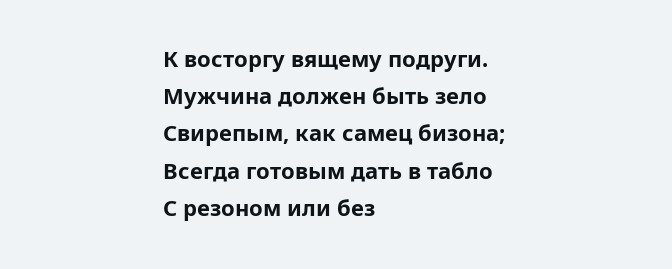К восторгу вящему подруги.
Мужчина должен быть зело
Свирепым, как самец бизона;
Всегда готовым дать в табло
С резоном или без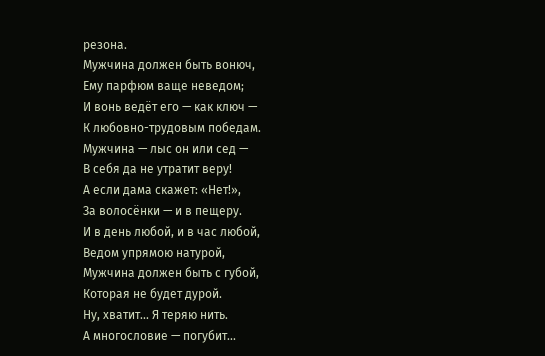резона.
Мужчина должен быть вонюч,
Ему парфюм ваще неведом;
И вонь ведёт его — как ключ —
К любовно-трудовым победам.
Мужчина — лыс он или сед —
В себя да не утратит веру!
А если дама скажет: «Нет!»,
За волосёнки — и в пещеру.
И в день любой, и в час любой,
Ведом упрямою натурой,
Мужчина должен быть с губой,
Которая не будет дурой.
Ну, хватит... Я теряю нить.
А многословие — погубит...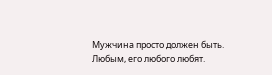Мужчина просто должен быть.
Любым, его любого любят.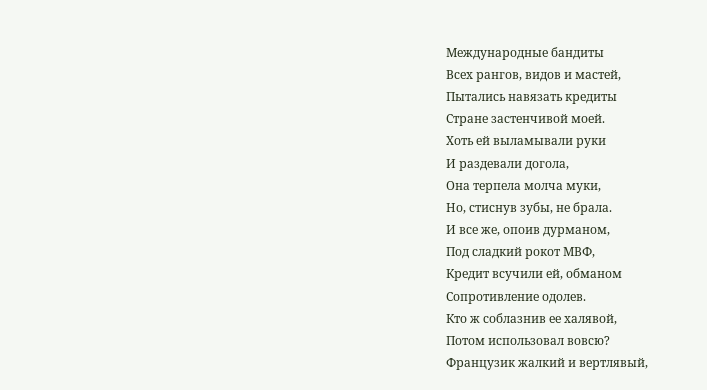Международные бандиты
Всех рангов, видов и мастей,
Пытались навязать кредиты
Стране застенчивой моей.
Хоть ей выламывали руки
И раздевали догола,
Она терпела молча муки,
Но, стиснув зубы, не брала.
И все же, опоив дурманом,
Под сладкий рокот МВФ,
Кредит всучили ей, обманом
Сопротивление одолев.
Кто ж соблазнив ее халявой,
Потом использовал вовсю?
Французик жалкий и вертлявый,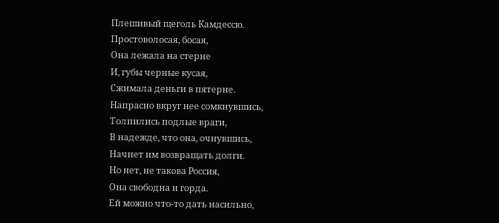Плешивый щеголь Камдессю.
Простоволосая, босая,
Она лежала на стерне
И, губы черные кусая,
Сжимала деньги в пятерне.
Напрасно вкруг нее сомкнувшись,
Толпились подлые враги,
В надежде, что она, очнувшись,
Начнет им возвращать долги.
Но нет, не такова Россия,
Она свободна и горда.
Ей можно что-то дать насильно,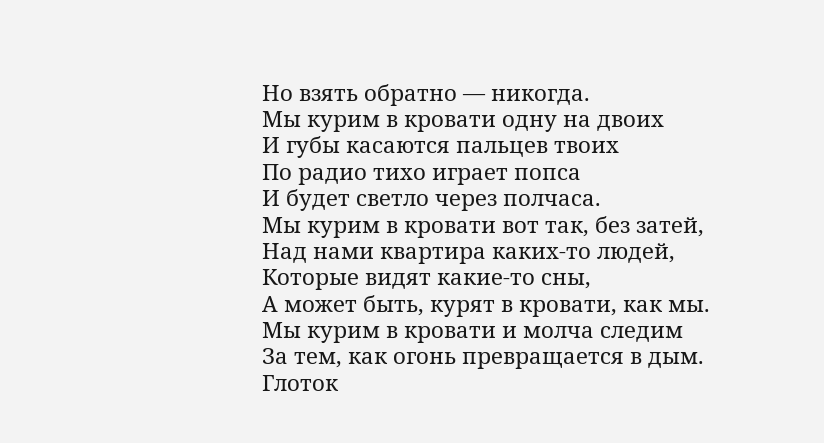Но взять обратно — никогда.
Мы курим в кровати одну на двоих
И губы касаются пальцев твоих
По радио тихо играет попса
И будет светло через полчаса.
Мы курим в кровати вот так, без затей,
Над нами квартира каких-то людей,
Которые видят какие-то сны,
А может быть, курят в кровати, как мы.
Мы курим в кровати и молча следим
За тем, как огонь превращается в дым.
Глоток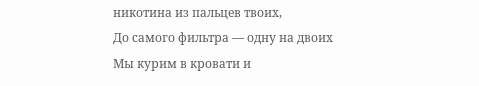никотина из пальцев твоих,
До самого фильтра — одну на двоих
Мы курим в кровати и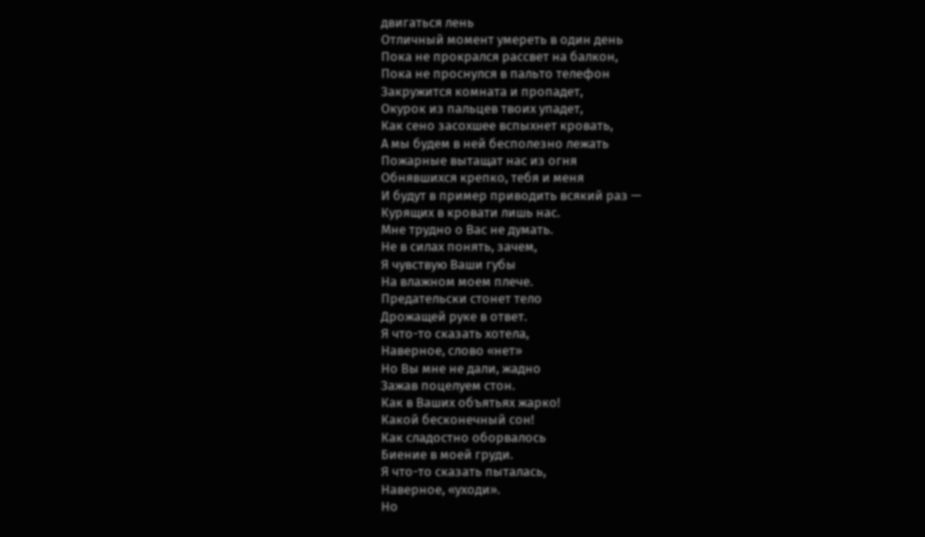двигаться лень
Отличный момент умереть в один день
Пока не прокрался рассвет на балкон,
Пока не проснулся в пальто телефон
Закружится комната и пропадет,
Окурок из пальцев твоих упадет,
Как сено засохшее вспыхнет кровать,
А мы будем в ней бесполезно лежать
Пожарные вытащат нас из огня
Обнявшихся крепко, тебя и меня
И будут в пример приводить всякий раз —
Курящих в кровати лишь нас.
Мне трудно о Вас не думать.
Не в силах понять, зачем,
Я чувствую Ваши губы
На влажном моем плече.
Предательски стонет тело
Дрожащей руке в ответ.
Я что-то сказать хотела,
Наверное, слово «нет»
Но Вы мне не дали, жадно
Зажав поцелуем стон.
Как в Ваших объятьях жарко!
Какой бесконечный сон!
Как сладостно оборвалось
Биение в моей груди.
Я что-то сказать пыталась,
Наверное, «уходи».
Но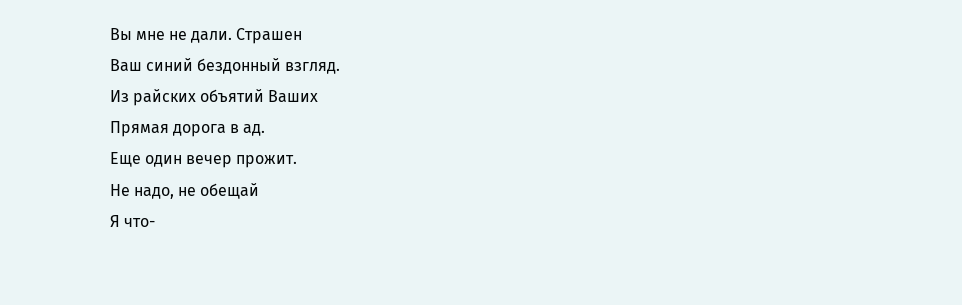Вы мне не дали. Страшен
Ваш синий бездонный взгляд.
Из райских объятий Ваших
Прямая дорога в ад.
Еще один вечер прожит.
Не надо, не обещай
Я что-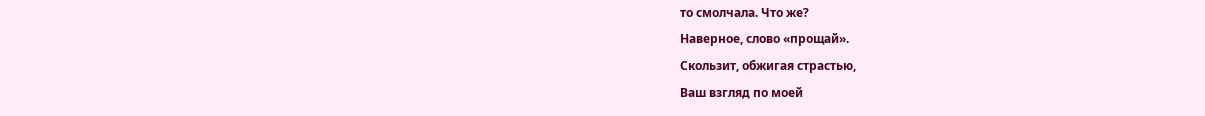то смолчала. Что же?
Наверное, слово «прощай».
Скользит, обжигая страстью,
Ваш взгляд по моей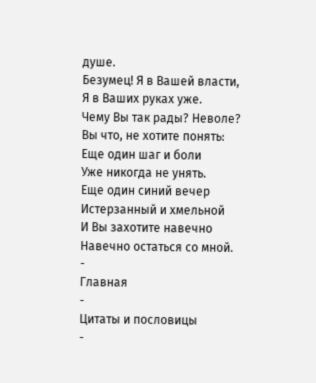душе.
Безумец! Я в Вашей власти,
Я в Ваших руках уже.
Чему Вы так рады? Неволе?
Вы что, не хотите понять:
Еще один шаг и боли
Уже никогда не унять.
Еще один синий вечер
Истерзанный и хмельной
И Вы захотите навечно
Навечно остаться со мной.
-
Главная
-
Цитаты и пословицы
-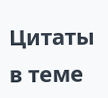Цитаты в теме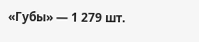«Губы» — 1 279 шт.